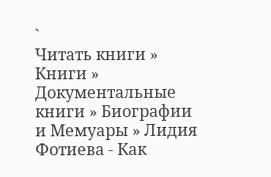`
Читать книги » Книги » Документальные книги » Биографии и Мемуары » Лидия Фотиева - Как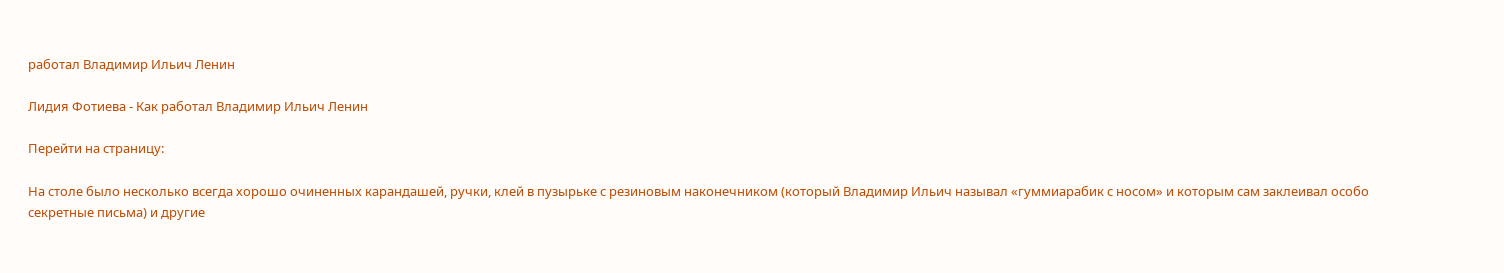работал Владимир Ильич Ленин

Лидия Фотиева - Как работал Владимир Ильич Ленин

Перейти на страницу:

На столе было несколько всегда хорошо очиненных карандашей, ручки, клей в пузырьке с резиновым наконечником (который Владимир Ильич называл «гуммиарабик с носом» и которым сам заклеивал особо секретные письма) и другие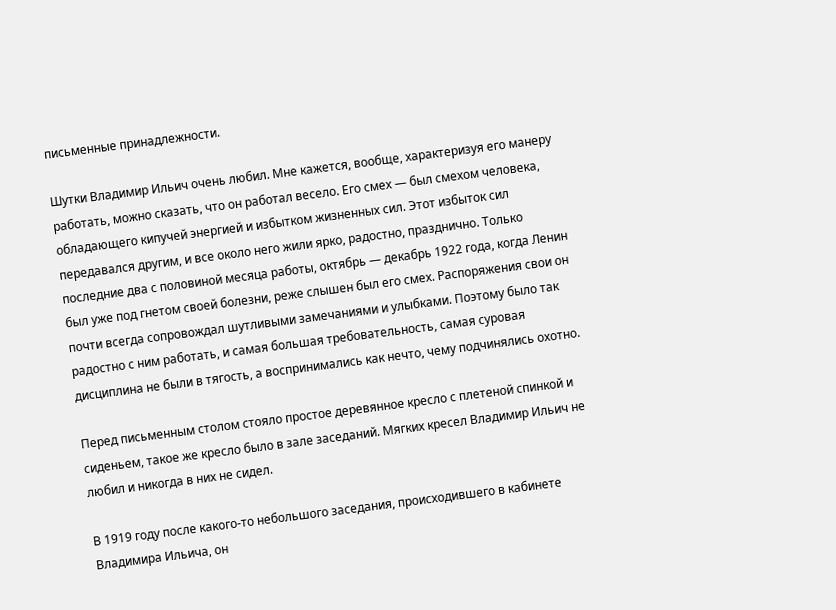письменные принадлежности.

Шутки Владимир Ильич очень любил. Мне кажется, вообще, характеризуя его манеру работать, можно сказать, что он работал весело. Его смех — был смехом человека, обладающего кипучей энергией и избытком жизненных сил. Этот избыток сил передавался другим, и все около него жили ярко, радостно, празднично. Только последние два с половиной месяца работы, октябрь — декабрь 1922 года, когда Ленин был уже под гнетом своей болезни, реже слышен был его смех. Распоряжения свои он почти всегда сопровождал шутливыми замечаниями и улыбками. Поэтому было так радостно с ним работать, и самая большая требовательность, самая суровая дисциплина не были в тягость, а воспринимались как нечто, чему подчинялись охотно.

Перед письменным столом стояло простое деревянное кресло с плетеной спинкой и сиденьем, такое же кресло было в зале заседаний. Мягких кресел Владимир Ильич не любил и никогда в них не сидел.

В 1919 году после какого-то небольшого заседания, происходившего в кабинете Владимира Ильича, он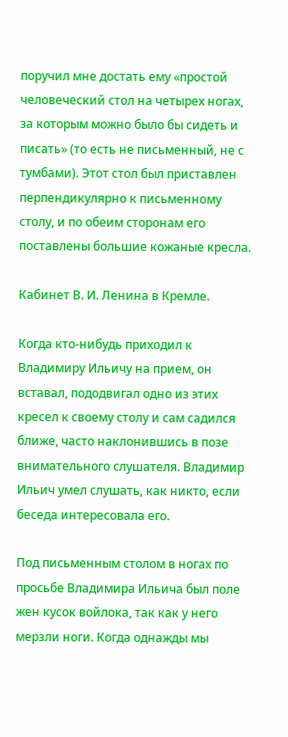поручил мне достать ему «простой человеческий стол на четырех ногах, за которым можно было бы сидеть и писать» (то есть не письменный, не с тумбами). Этот стол был приставлен перпендикулярно к письменному столу, и по обеим сторонам его поставлены большие кожаные кресла.

Кабинет В. И. Ленина в Кремле.

Когда кто-нибудь приходил к Владимиру Ильичу на прием, он вставал, пододвигал одно из этих кресел к своему столу и сам садился ближе, часто наклонившись в позе внимательного слушателя. Владимир Ильич умел слушать, как никто, если беседа интересовала его.

Под письменным столом в ногах по просьбе Владимира Ильича был поле жен кусок войлока, так как у него мерзли ноги. Когда однажды мы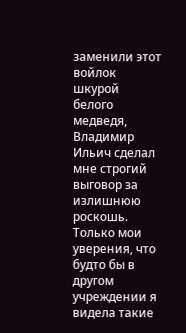заменили этот войлок шкурой белого медведя, Владимир Ильич сделал мне строгий выговор за излишнюю роскошь. Только мои уверения, что будто бы в другом учреждении я видела такие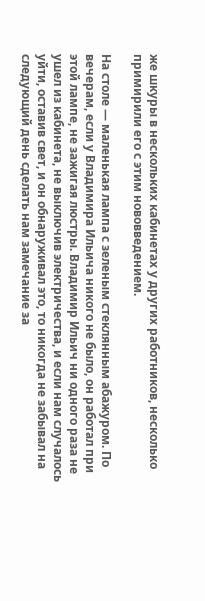же шкуры в нескольких кабинетах у других работников, несколько примирили его с этим нововведением.

На столе — маленькая лампа с зеленым стеклянным абажуром. По вечерам, если у Владимира Ильича никого не было, он работал при этой лампе, не зажигая люстры. Владимир Ильич ни одного раза не ушел из кабинета, не выключив электричества, и если нам случалось уйти, оставив свет, и он обнаруживал это, то никогда не забывал на следующий день сделать нам замечание за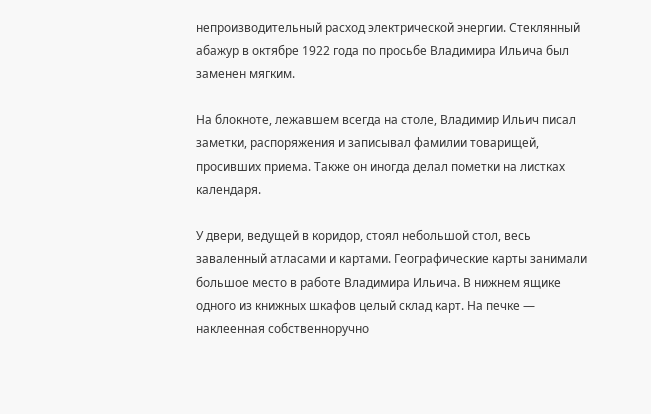непроизводительный расход электрической энергии. Стеклянный абажур в октябре 1922 года по просьбе Владимира Ильича был заменен мягким.

На блокноте, лежавшем всегда на столе, Владимир Ильич писал заметки, распоряжения и записывал фамилии товарищей, просивших приема. Также он иногда делал пометки на листках календаря.

У двери, ведущей в коридор, стоял небольшой стол, весь заваленный атласами и картами. Географические карты занимали большое место в работе Владимира Ильича. В нижнем ящике одного из книжных шкафов целый склад карт. На печке — наклеенная собственноручно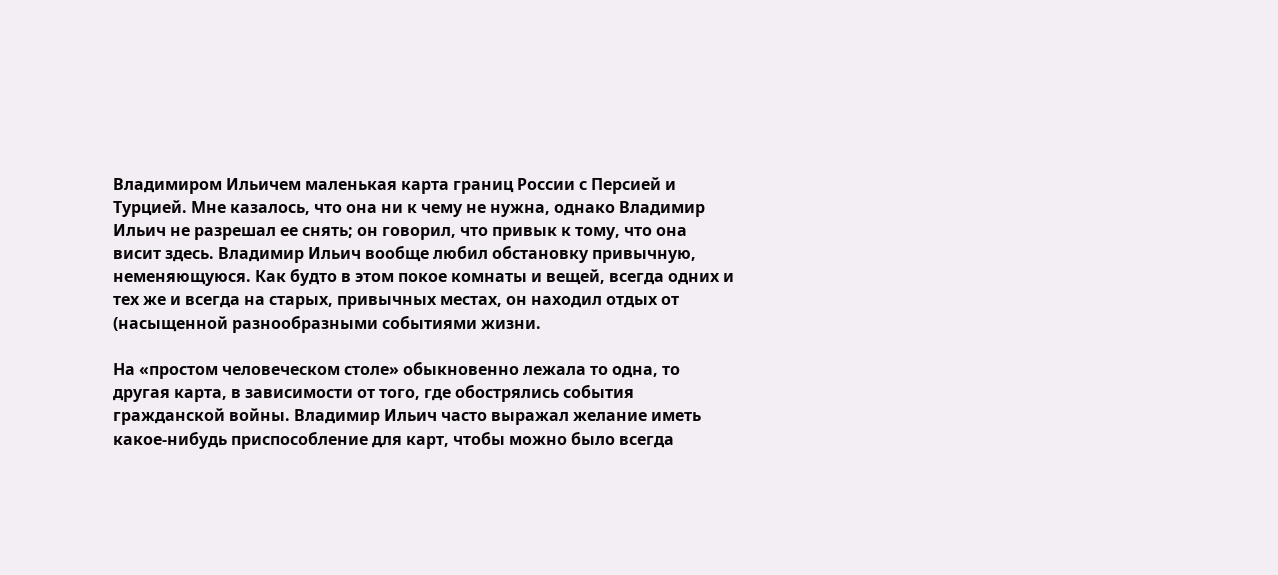Владимиром Ильичем маленькая карта границ России с Персией и Турцией. Мне казалось, что она ни к чему не нужна, однако Владимир Ильич не разрешал ее снять; он говорил, что привык к тому, что она висит здесь. Владимир Ильич вообще любил обстановку привычную, неменяющуюся. Как будто в этом покое комнаты и вещей, всегда одних и тех же и всегда на старых, привычных местах, он находил отдых от (насыщенной разнообразными событиями жизни.

На «простом человеческом столе» обыкновенно лежала то одна, то другая карта, в зависимости от того, где обострялись события гражданской войны. Владимир Ильич часто выражал желание иметь какое-нибудь приспособление для карт, чтобы можно было всегда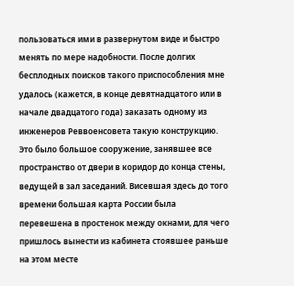пользоваться ими в развернутом виде и быстро менять по мере надобности. После долгих бесплодных поисков такого приспособления мне удалось (кажется, в конце девятнадцатого или в начале двадцатого года) заказать одному из инженеров Реввоенсовета такую конструкцию. Это было большое сооружение, занявшее все пространство от двери в коридор до конца стены, ведущей в зал заседаний. Висевшая здесь до того времени большая карта России была перевешена в простенок между окнами, для чего пришлось вынести из кабинета стоявшее раньше на этом месте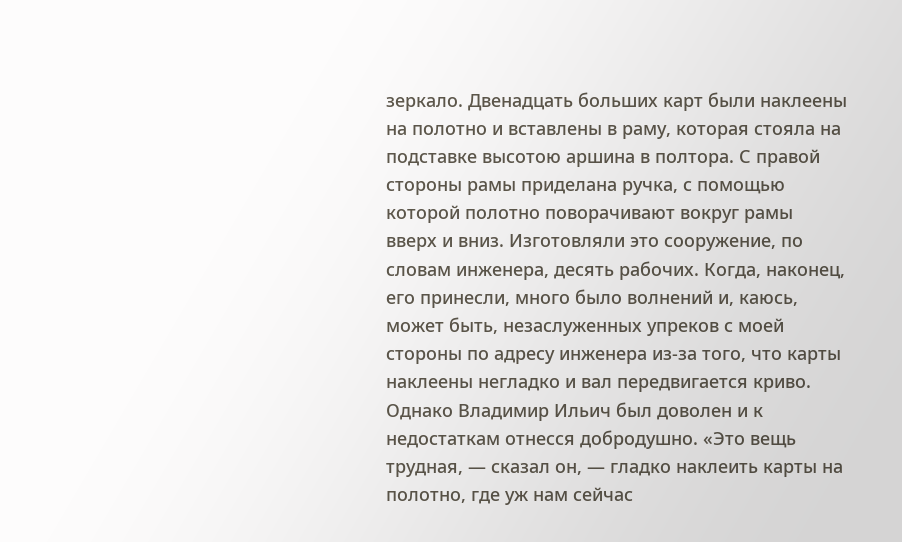зеркало. Двенадцать больших карт были наклеены на полотно и вставлены в раму, которая стояла на подставке высотою аршина в полтора. С правой стороны рамы приделана ручка, с помощью которой полотно поворачивают вокруг рамы вверх и вниз. Изготовляли это сооружение, по словам инженера, десять рабочих. Когда, наконец, его принесли, много было волнений и, каюсь, может быть, незаслуженных упреков с моей стороны по адресу инженера из-за того, что карты наклеены негладко и вал передвигается криво. Однако Владимир Ильич был доволен и к недостаткам отнесся добродушно. «Это вещь трудная, — сказал он, — гладко наклеить карты на полотно, где уж нам сейчас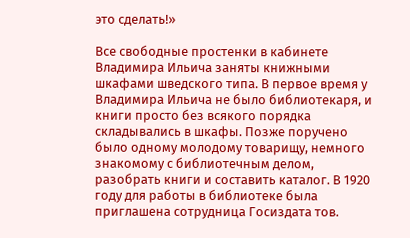это сделать!»

Все свободные простенки в кабинете Владимира Ильича заняты книжными шкафами шведского типа. В первое время у Владимира Ильича не было библиотекаря, и книги просто без всякого порядка складывались в шкафы. Позже поручено было одному молодому товарищу, немного знакомому с библиотечным делом, разобрать книги и составить каталог. В 1920 году для работы в библиотеке была приглашена сотрудница Госиздата тов.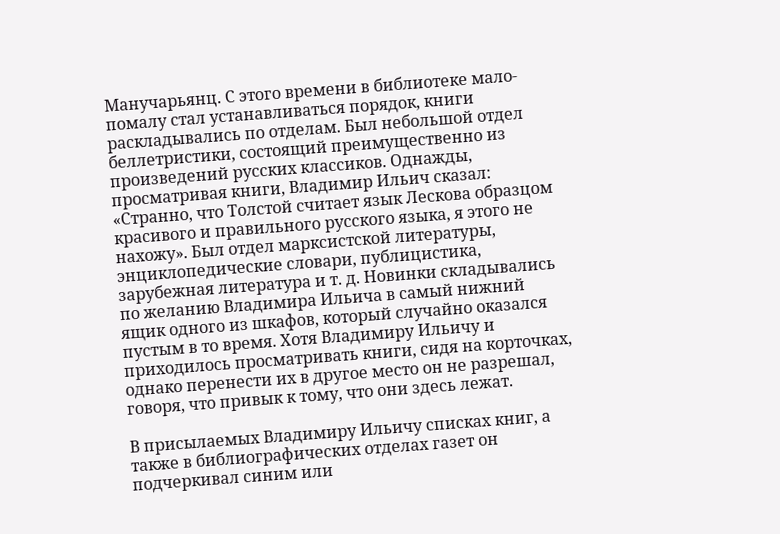Манучарьянц. С этого времени в библиотеке мало-помалу стал устанавливаться порядок, книги раскладывались по отделам. Был небольшой отдел беллетристики, состоящий преимущественно из произведений русских классиков. Однажды, просматривая книги, Владимир Ильич сказал: «Странно, что Толстой считает язык Лескова образцом красивого и правильного русского языка, я этого не нахожу». Был отдел марксистской литературы, энциклопедические словари, публицистика, зарубежная литература и т. д. Новинки складывались по желанию Владимира Ильича в самый нижний ящик одного из шкафов, который случайно оказался пустым в то время. Хотя Владимиру Ильичу и приходилось просматривать книги, сидя на корточках, однако перенести их в другое место он не разрешал, говоря, что привык к тому, что они здесь лежат.

В присылаемых Владимиру Ильичу списках книг, а также в библиографических отделах газет он подчеркивал синим или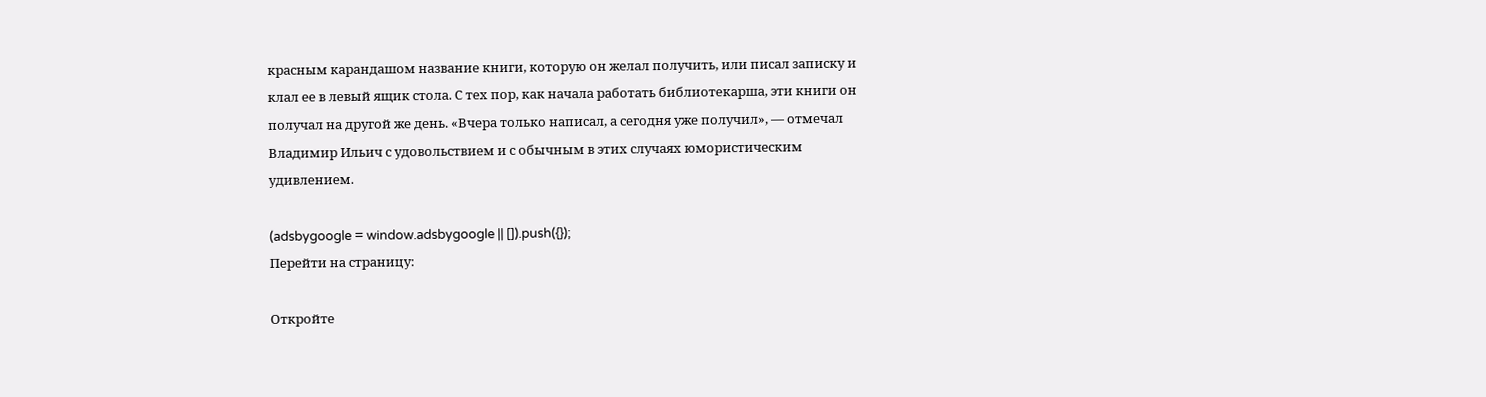красным карандашом название книги, которую он желал получить, или писал записку и клал ее в левый ящик стола. С тех пор, как начала работать библиотекарша, эти книги он получал на другой же день. «Вчера только написал, а сегодня уже получил», — отмечал Владимир Ильич с удовольствием и с обычным в этих случаях юмористическим удивлением.

(adsbygoogle = window.adsbygoogle || []).push({});
Перейти на страницу:

Откройте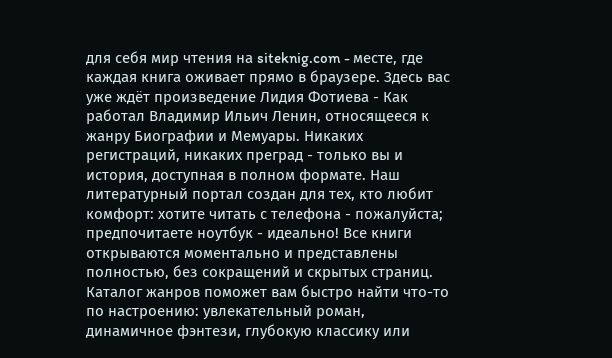для себя мир чтения на siteknig.com - месте, где каждая книга оживает прямо в браузере. Здесь вас уже ждёт произведение Лидия Фотиева - Как работал Владимир Ильич Ленин, относящееся к жанру Биографии и Мемуары. Никаких регистраций, никаких преград - только вы и история, доступная в полном формате. Наш литературный портал создан для тех, кто любит комфорт: хотите читать с телефона - пожалуйста; предпочитаете ноутбук - идеально! Все книги открываются моментально и представлены полностью, без сокращений и скрытых страниц. Каталог жанров поможет вам быстро найти что-то по настроению: увлекательный роман, динамичное фэнтези, глубокую классику или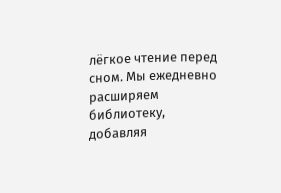лёгкое чтение перед сном. Мы ежедневно расширяем библиотеку, добавляя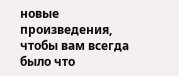новые произведения, чтобы вам всегда было что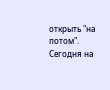открыть "на потом". Сегодня на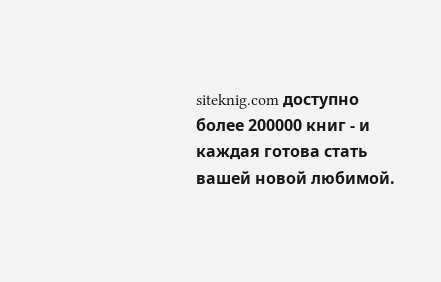siteknig.com доступно более 200000 книг - и каждая готова стать вашей новой любимой.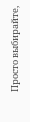Просто выбирайте,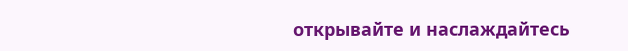открывайте и наслаждайтесь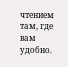чтением там, где вам удобно.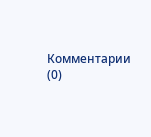Комментарии (0)